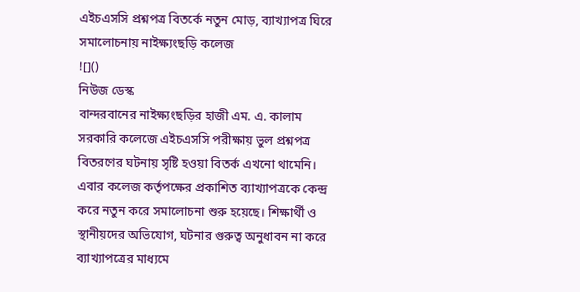এইচএসসি প্রশ্নপত্র বিতর্কে নতুন মোড়, ব্যাখ্যাপত্র ঘিরে সমালোচনায় নাইক্ষ্যংছড়ি কলেজ
![]()
নিউজ ডেস্ক
বান্দরবানের নাইক্ষ্যংছড়ির হাজী এম. এ. কালাম সরকারি কলেজে এইচএসসি পরীক্ষায় ভুল প্রশ্নপত্র বিতরণের ঘটনায় সৃষ্টি হওয়া বিতর্ক এখনো থামেনি। এবার কলেজ কর্তৃপক্ষের প্রকাশিত ব্যাখ্যাপত্রকে কেন্দ্র করে নতুন করে সমালোচনা শুরু হয়েছে। শিক্ষার্থী ও স্থানীয়দের অভিযোগ, ঘটনার গুরুত্ব অনুধাবন না করে ব্যাখ্যাপত্রের মাধ্যমে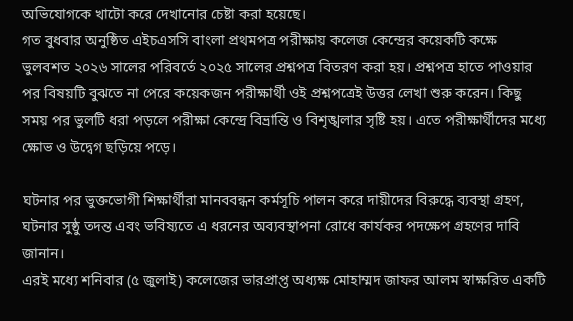অভিযোগকে খাটো করে দেখানোর চেষ্টা করা হয়েছে।
গত বুধবার অনুষ্ঠিত এইচএসসি বাংলা প্রথমপত্র পরীক্ষায় কলেজ কেন্দ্রের কয়েকটি কক্ষে ভুলবশত ২০২৬ সালের পরিবর্তে ২০২৫ সালের প্রশ্নপত্র বিতরণ করা হয়। প্রশ্নপত্র হাতে পাওয়ার পর বিষয়টি বুঝতে না পেরে কয়েকজন পরীক্ষার্থী ওই প্রশ্নপত্রেই উত্তর লেখা শুরু করেন। কিছু সময় পর ভুলটি ধরা পড়লে পরীক্ষা কেন্দ্রে বিভ্রান্তি ও বিশৃঙ্খলার সৃষ্টি হয়। এতে পরীক্ষার্থীদের মধ্যে ক্ষোভ ও উদ্বেগ ছড়িয়ে পড়ে।

ঘটনার পর ভুক্তভোগী শিক্ষার্থীরা মানববন্ধন কর্মসূচি পালন করে দায়ীদের বিরুদ্ধে ব্যবস্থা গ্রহণ, ঘটনার সুষ্ঠু তদন্ত এবং ভবিষ্যতে এ ধরনের অব্যবস্থাপনা রোধে কার্যকর পদক্ষেপ গ্রহণের দাবি জানান।
এরই মধ্যে শনিবার (৫ জুলাই) কলেজের ভারপ্রাপ্ত অধ্যক্ষ মোহাম্মদ জাফর আলম স্বাক্ষরিত একটি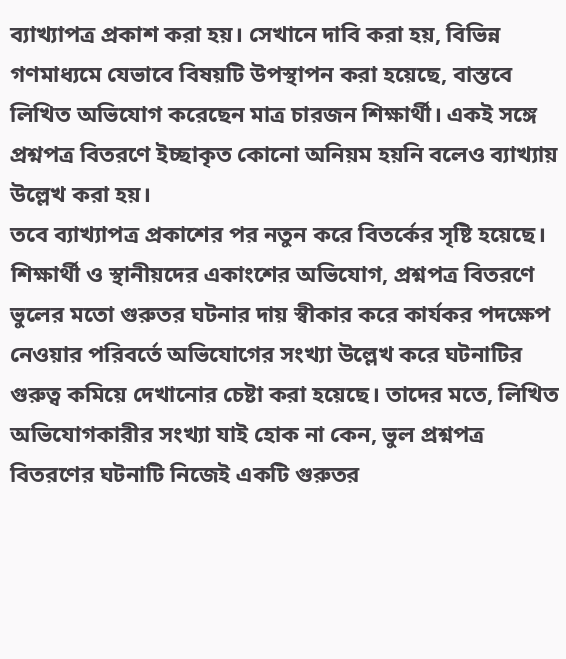ব্যাখ্যাপত্র প্রকাশ করা হয়। সেখানে দাবি করা হয়, বিভিন্ন গণমাধ্যমে যেভাবে বিষয়টি উপস্থাপন করা হয়েছে, বাস্তবে লিখিত অভিযোগ করেছেন মাত্র চারজন শিক্ষার্থী। একই সঙ্গে প্রশ্নপত্র বিতরণে ইচ্ছাকৃত কোনো অনিয়ম হয়নি বলেও ব্যাখ্যায় উল্লেখ করা হয়।
তবে ব্যাখ্যাপত্র প্রকাশের পর নতুন করে বিতর্কের সৃষ্টি হয়েছে। শিক্ষার্থী ও স্থানীয়দের একাংশের অভিযোগ, প্রশ্নপত্র বিতরণে ভুলের মতো গুরুতর ঘটনার দায় স্বীকার করে কার্যকর পদক্ষেপ নেওয়ার পরিবর্তে অভিযোগের সংখ্যা উল্লেখ করে ঘটনাটির গুরুত্ব কমিয়ে দেখানোর চেষ্টা করা হয়েছে। তাদের মতে, লিখিত অভিযোগকারীর সংখ্যা যাই হোক না কেন, ভুল প্রশ্নপত্র বিতরণের ঘটনাটি নিজেই একটি গুরুতর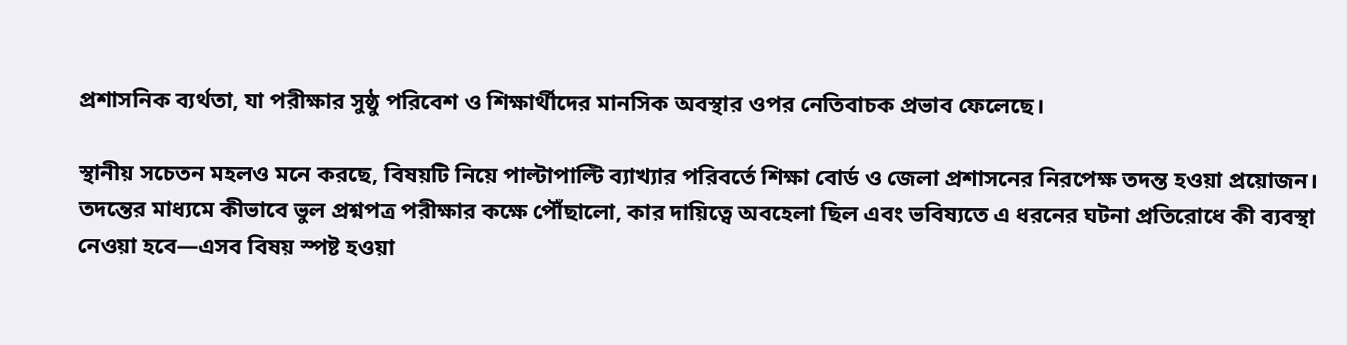প্রশাসনিক ব্যর্থতা, যা পরীক্ষার সুষ্ঠু পরিবেশ ও শিক্ষার্থীদের মানসিক অবস্থার ওপর নেতিবাচক প্রভাব ফেলেছে।

স্থানীয় সচেতন মহলও মনে করছে, বিষয়টি নিয়ে পাল্টাপাল্টি ব্যাখ্যার পরিবর্তে শিক্ষা বোর্ড ও জেলা প্রশাসনের নিরপেক্ষ তদন্ত হওয়া প্রয়োজন। তদন্তের মাধ্যমে কীভাবে ভুল প্রশ্নপত্র পরীক্ষার কক্ষে পৌঁছালো, কার দায়িত্বে অবহেলা ছিল এবং ভবিষ্যতে এ ধরনের ঘটনা প্রতিরোধে কী ব্যবস্থা নেওয়া হবে—এসব বিষয় স্পষ্ট হওয়া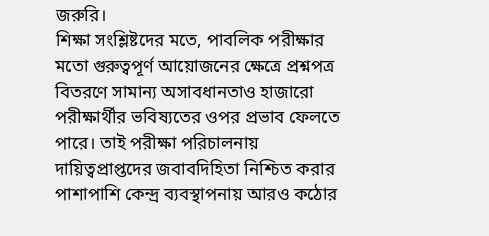জরুরি।
শিক্ষা সংশ্লিষ্টদের মতে, পাবলিক পরীক্ষার মতো গুরুত্বপূর্ণ আয়োজনের ক্ষেত্রে প্রশ্নপত্র বিতরণে সামান্য অসাবধানতাও হাজারো পরীক্ষার্থীর ভবিষ্যতের ওপর প্রভাব ফেলতে পারে। তাই পরীক্ষা পরিচালনায় দায়িত্বপ্রাপ্তদের জবাবদিহিতা নিশ্চিত করার পাশাপাশি কেন্দ্র ব্যবস্থাপনায় আরও কঠোর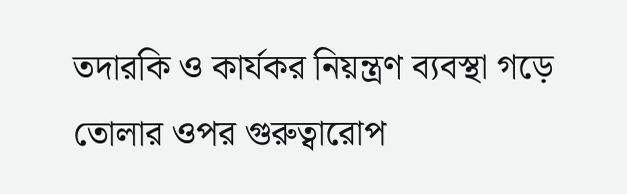তদারকি ও কার্যকর নিয়ন্ত্রণ ব্যবস্থা গড়ে তোলার ওপর গুরুত্বারোপ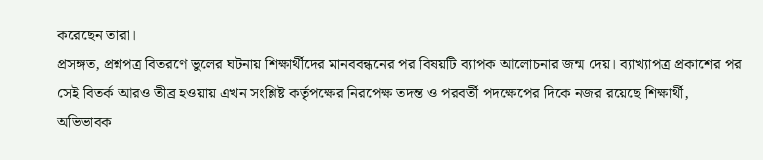করেছেন তারা।
প্রসঙ্গত, প্রশ্নপত্র বিতরণে ভুলের ঘটনায় শিক্ষার্থীদের মানববন্ধনের পর বিষয়টি ব্যাপক আলোচনার জন্ম দেয়। ব্যাখ্যাপত্র প্রকাশের পর সেই বিতর্ক আরও তীব্র হওয়ায় এখন সংশ্লিষ্ট কর্তৃপক্ষের নিরপেক্ষ তদন্ত ও পরবর্তী পদক্ষেপের দিকে নজর রয়েছে শিক্ষার্থী, অভিভাবক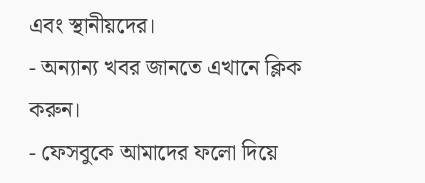এবং স্থানীয়দের।
- অন্যান্য খবর জানতে এখানে ক্লিক করুন।
- ফেসবুকে আমাদের ফলো দিয়ে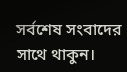সর্বশেষ সংবাদের সাথে থাকুন।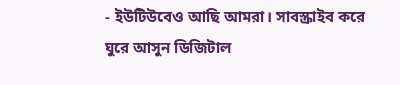- ইউটিউবেও আছি আমরা। সাবস্ক্রাইব করে ঘুরে আসুন ডিজিটাল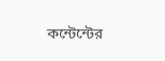কন্টেন্টের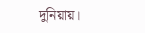দুনিয়ায়।